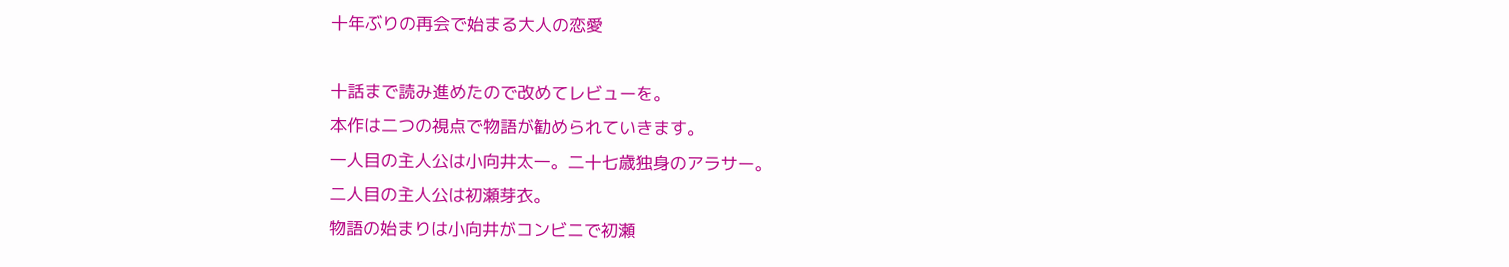十年ぶりの再会で始まる大人の恋愛

十話まで読み進めたので改めてレビューを。
本作は二つの視点で物語が勧められていきます。
一人目の主人公は小向井太一。二十七歳独身のアラサー。
二人目の主人公は初瀬芽衣。
物語の始まりは小向井がコンビニで初瀬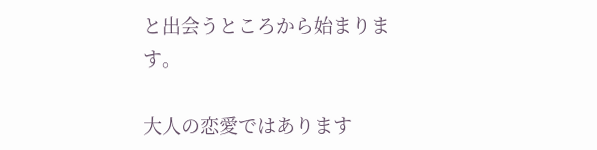と出会うところから始まります。

大人の恋愛ではあります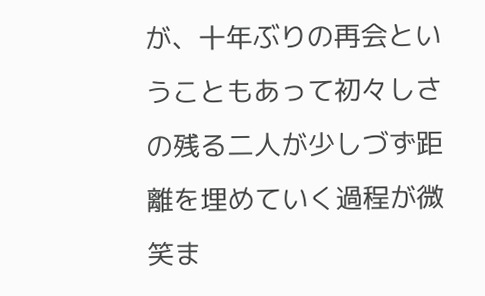が、十年ぶりの再会ということもあって初々しさの残る二人が少しづず距離を埋めていく過程が微笑ま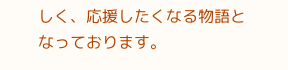しく、応援したくなる物語となっております。